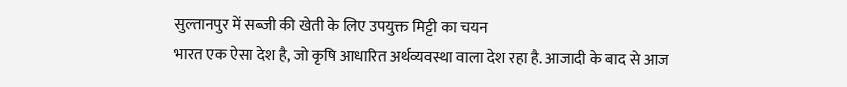सुल्तानपुर में सब्जी की खेती के लिए उपयुक्त मिट्टी का चयन
भारत एक ऐसा देश है, जो कृषि आधारित अर्थव्यवस्था वाला देश रहा है. आजादी के बाद से आज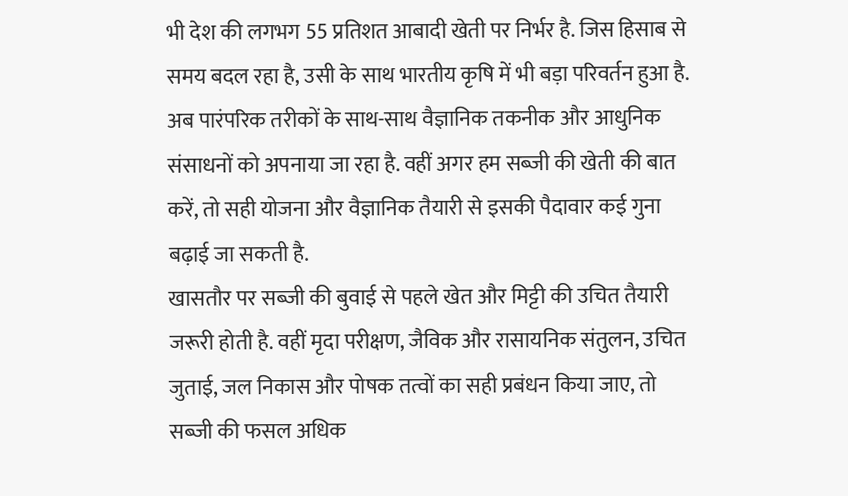भी देश की लगभग 55 प्रतिशत आबादी खेती पर निर्भर है. जिस हिसाब से समय बदल रहा है, उसी के साथ भारतीय कृषि में भी बड़ा परिवर्तन हुआ है. अब पारंपरिक तरीकों के साथ-साथ वैज्ञानिक तकनीक और आधुनिक संसाधनों को अपनाया जा रहा है. वहीं अगर हम सब्जी की खेती की बात करें, तो सही योजना और वैज्ञानिक तैयारी से इसकी पैदावार कई गुना बढ़ाई जा सकती है.
खासतौर पर सब्जी की बुवाई से पहले खेत और मिट्टी की उचित तैयारी जरूरी होती है. वहीं मृदा परीक्षण, जैविक और रासायनिक संतुलन, उचित जुताई, जल निकास और पोषक तत्वों का सही प्रबंधन किया जाए, तो सब्जी की फसल अधिक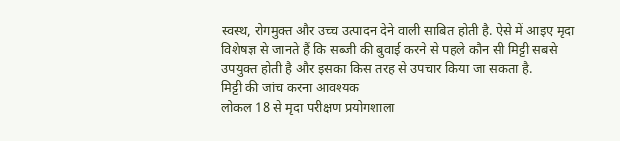स्वस्थ, रोगमुक्त और उच्च उत्पादन देने वाली साबित होती है. ऐसे में आइए मृदा विशेषज्ञ से जानते हैं कि सब्जी की बुवाई करने से पहले कौन सी मिट्टी सबसे उपयुक्त होती है और इसका किस तरह से उपचार किया जा सकता है.
मिट्टी की जांच करना आवश्यक
लोकल 18 से मृदा परीक्षण प्रयोगशाला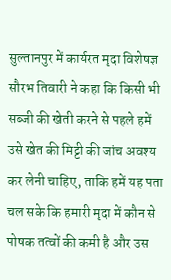सुल्तानपुर में कार्यरत मृदा विशेषज्ञ सौरभ तिवारी ने कहा कि किसी भी सब्जी की खेती करने से पहले हमें उसे खेत की मिट्टी की जांच अवश्य कर लेनी चाहिए, ताकि हमें यह पता चल सके कि हमारी मृदा में कौन से पोषक तत्वों की कमी है और उस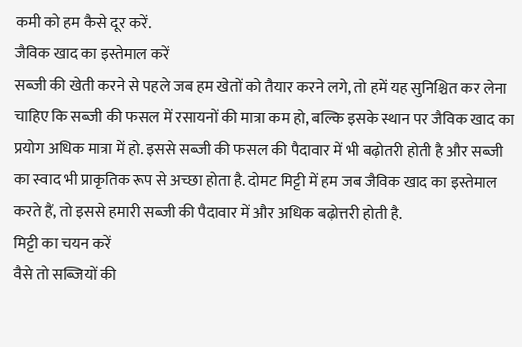कमी को हम कैसे दूर करें.
जैविक खाद का इस्तेमाल करें
सब्जी की खेती करने से पहले जब हम खेतों को तैयार करने लगे, तो हमें यह सुनिश्चित कर लेना चाहिए कि सब्जी की फसल में रसायनों की मात्रा कम हो, बल्कि इसके स्थान पर जैविक खाद का प्रयोग अधिक मात्रा में हो. इससे सब्जी की फसल की पैदावार में भी बढ़ोतरी होती है और सब्जी का स्वाद भी प्राकृतिक रूप से अच्छा होता है. दोमट मिट्टी में हम जब जैविक खाद का इस्तेमाल करते हैं, तो इससे हमारी सब्जी की पैदावार में और अधिक बढ़ोत्तरी होती है.
मिट्टी का चयन करें
वैसे तो सब्जियों की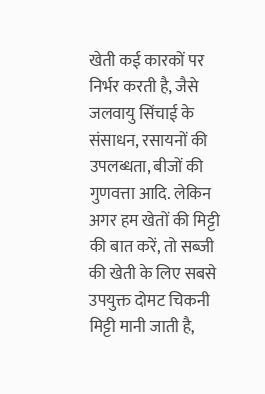खेती कई कारकों पर निर्भर करती है, जैसे जलवायु सिंचाई के संसाधन, रसायनों की उपलब्धता, बीजों की गुणवत्ता आदि. लेकिन अगर हम खेतों की मिट्टी की बात करें, तो सब्जी की खेती के लिए सबसे उपयुक्त दोमट चिकनी मिट्टी मानी जाती है,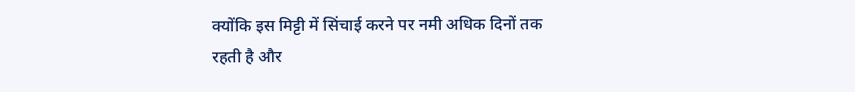क्योंकि इस मिट्टी में सिंचाई करने पर नमी अधिक दिनों तक रहती है और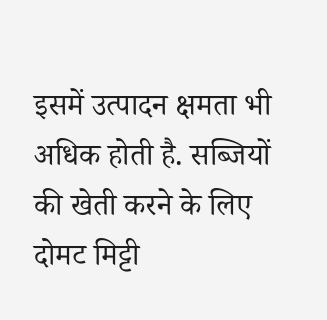इसमें उत्पादन क्षमता भी अधिक होती है. सब्जियों की खेती करने के लिए दोमट मिट्टी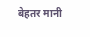बेहतर मानी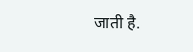जाती है.